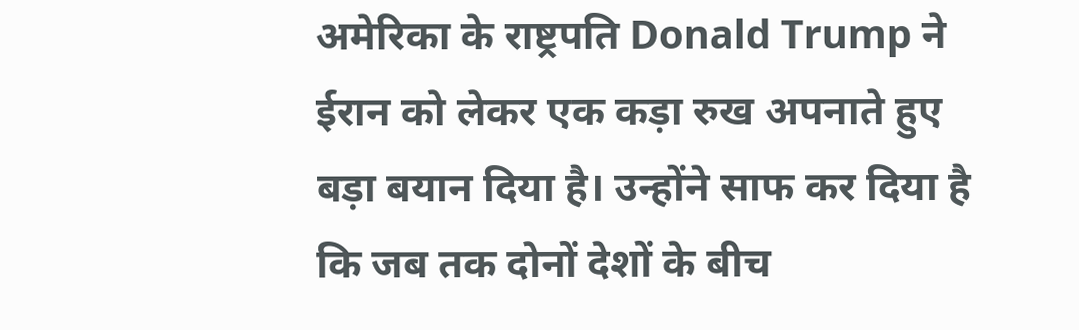अमेरिका के राष्ट्रपति Donald Trump ने ईरान को लेकर एक कड़ा रुख अपनाते हुए बड़ा बयान दिया है। उन्होंने साफ कर दिया है कि जब तक दोनों देशों के बीच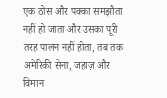एक ठोस और पक्का समझौता नहीं हो जाता और उसका पूरी तरह पालन नहीं होता, तब तक अमेरिकी सेना, जहाज़ और विमान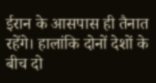ईरान के आसपास ही तैनात रहेंगे। हालांकि दोनों देशों के बीच दो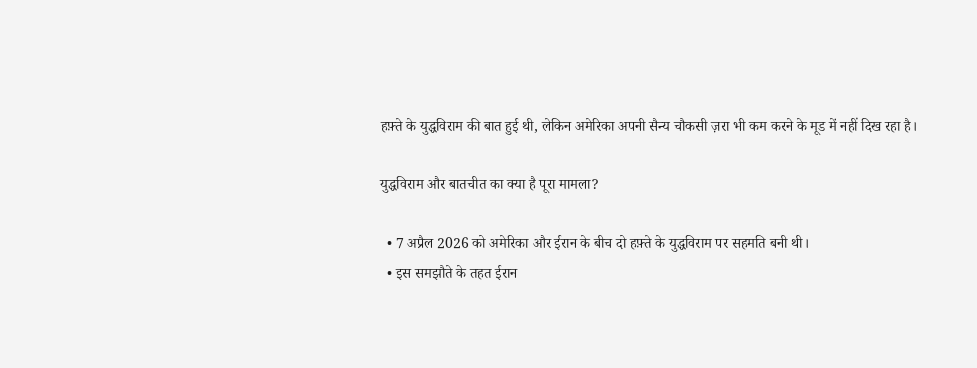हफ़्ते के युद्धविराम की बात हुई थी, लेकिन अमेरिका अपनी सैन्य चौकसी ज़रा भी कम करने के मूड में नहीं दिख रहा है।

युद्धविराम और बातचीत का क्या है पूरा मामला?

  • 7 अप्रैल 2026 को अमेरिका और ईरान के बीच दो हफ़्ते के युद्धविराम पर सहमति बनी थी।
  • इस समझौते के तहत ईरान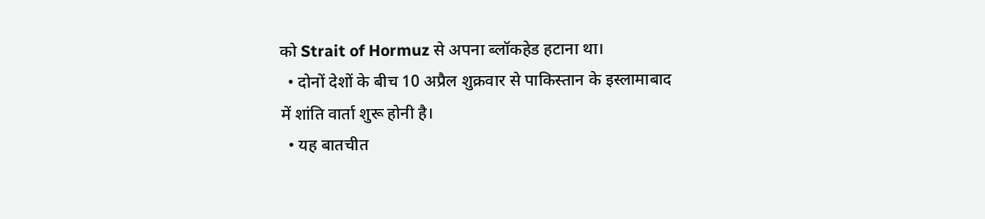को Strait of Hormuz से अपना ब्लॉकहेड हटाना था।
  • दोनों देशों के बीच 10 अप्रैल शुक्रवार से पाकिस्तान के इस्लामाबाद में शांति वार्ता शुरू होनी है।
  • यह बातचीत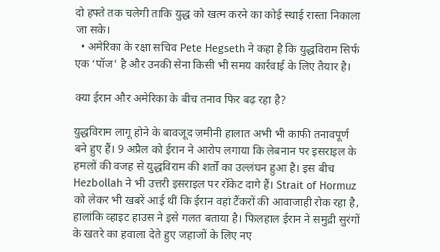दो हफ्ते तक चलेगी ताकि युद्ध को खत्म करने का कोई स्थाई रास्ता निकाला जा सके।
  • अमेरिका के रक्षा सचिव Pete Hegseth ने कहा है कि युद्धविराम सिर्फ एक ‘पॉज’ है और उनकी सेना किसी भी समय कार्रवाई के लिए तैयार है।

क्या ईरान और अमेरिका के बीच तनाव फिर बढ़ रहा है?

युद्धविराम लागू होने के बावजूद ज़मीनी हालात अभी भी काफी तनावपूर्ण बने हुए हैं। 9 अप्रैल को ईरान ने आरोप लगाया कि लेबनान पर इसराइल के हमलों की वजह से युद्धविराम की शर्तों का उल्लंघन हुआ है। इस बीच Hezbollah ने भी उत्तरी इसराइल पर रॉकेट दागे हैं। Strait of Hormuz को लेकर भी खबरें आई थीं कि ईरान वहां टैंकरों की आवाजाही रोक रहा है, हालांकि व्हाइट हाउस ने इसे गलत बताया है। फिलहाल ईरान ने समुद्री सुरंगों के खतरे का हवाला देते हुए जहाजों के लिए नए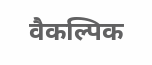वैकल्पिक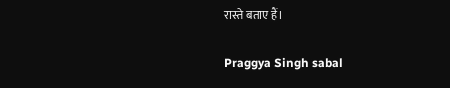रास्ते बताए हैं।

Praggya Singh sabal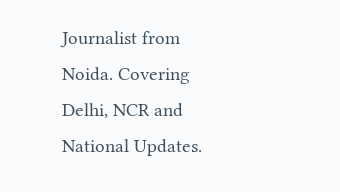Journalist from Noida. Covering Delhi, NCR and National Updates.